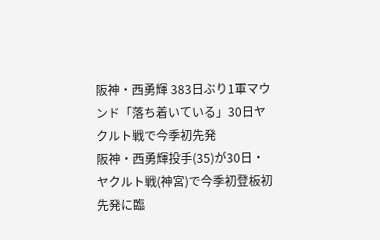阪神・西勇輝 383日ぶり1軍マウンド「落ち着いている」30日ヤクルト戦で今季初先発
阪神・西勇輝投手(35)が30日・ヤクルト戦(神宮)で今季初登板初先発に臨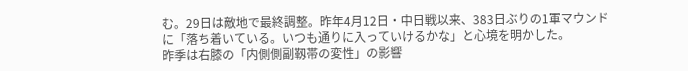む。29日は敵地で最終調整。昨年4月12日・中日戦以来、383日ぶりの1軍マウンドに「落ち着いている。いつも通りに入っていけるかな」と心境を明かした。
昨季は右膝の「内側側副靱帯の変性」の影響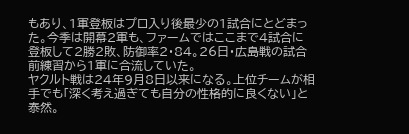もあり、1軍登板はプロ入り後最少の1試合にとどまった。今季は開幕2軍も、ファームではここまで4試合に登板して2勝2敗、防御率2・84。26日・広島戦の試合前練習から1軍に合流していた。
ヤクルト戦は24年9月8日以来になる。上位チームが相手でも「深く考え過ぎても自分の性格的に良くない」と泰然。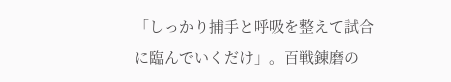「しっかり捕手と呼吸を整えて試合に臨んでいくだけ」。百戦錬磨の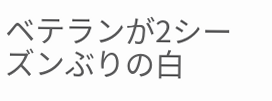ベテランが2シーズンぶりの白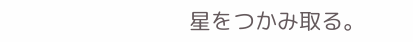星をつかみ取る。